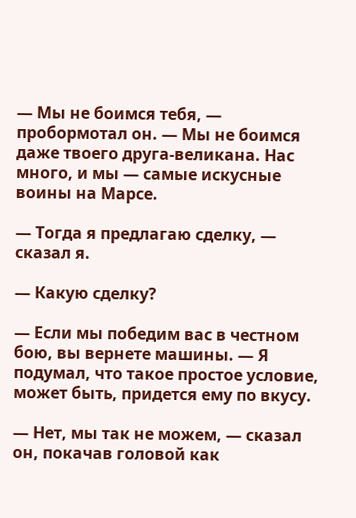— Мы не боимся тебя, — пробормотал он. — Мы не боимся даже твоего друга-великана. Нас много, и мы — самые искусные воины на Марсе.

— Тогда я предлагаю сделку, — сказал я.

— Какую сделку?

— Если мы победим вас в честном бою, вы вернете машины. — Я подумал, что такое простое условие, может быть, придется ему по вкусу.

— Нет, мы так не можем, — сказал он, покачав головой как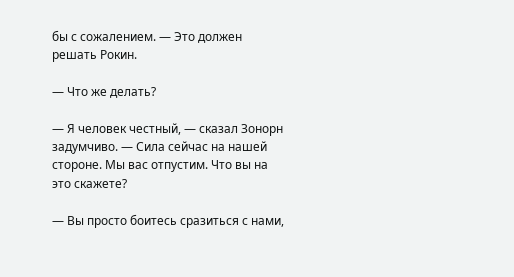бы с сожалением. — Это должен решать Рокин.

— Что же делать?

— Я человек честный, — сказал Зонорн задумчиво. — Сила сейчас на нашей стороне. Мы вас отпустим. Что вы на это скажете?

— Вы просто боитесь сразиться с нами,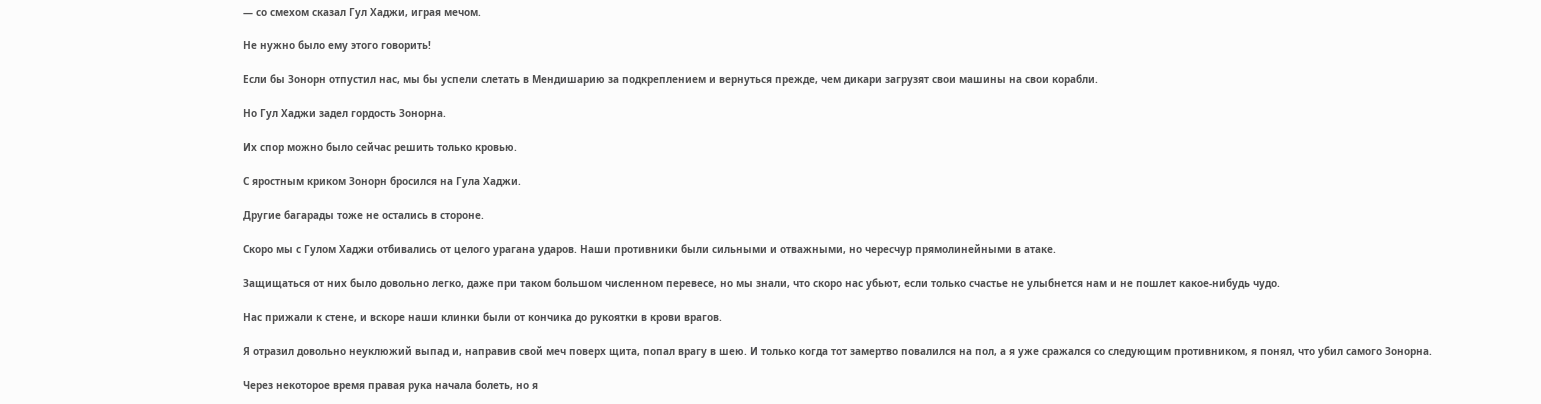— со смехом сказал Гул Хаджи, играя мечом.

Не нужно было ему этого говорить!

Если бы Зонорн отпустил нас, мы бы успели слетать в Мендишарию за подкреплением и вернуться прежде, чем дикари загрузят свои машины на свои корабли.

Но Гул Хаджи задел гордость Зонорна.

Их спор можно было сейчас решить только кровью.

С яростным криком Зонорн бросился на Гула Хаджи.

Другие багарады тоже не остались в стороне.

Скоро мы с Гулом Хаджи отбивались от целого урагана ударов. Наши противники были сильными и отважными, но чересчур прямолинейными в атаке.

Защищаться от них было довольно легко, даже при таком большом численном перевесе, но мы знали, что скоро нас убьют, если только счастье не улыбнется нам и не пошлет какое-нибудь чудо.

Нас прижали к стене, и вскоре наши клинки были от кончика до рукоятки в крови врагов.

Я отразил довольно неуклюжий выпад и, направив свой меч поверх щита, попал врагу в шею. И только когда тот замертво повалился на пол, а я уже сражался со следующим противником, я понял, что убил самого Зонорна.

Через некоторое время правая рука начала болеть, но я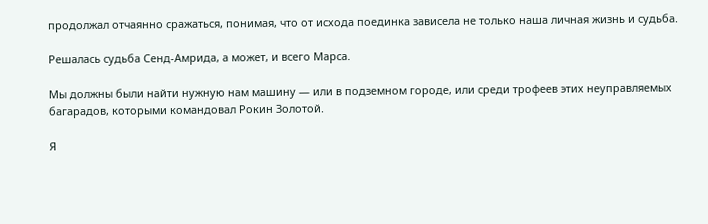продолжал отчаянно сражаться, понимая, что от исхода поединка зависела не только наша личная жизнь и судьба.

Решалась судьба Сенд-Амрида, а может, и всего Марса.

Мы должны были найти нужную нам машину — или в подземном городе, или среди трофеев этих неуправляемых багарадов, которыми командовал Рокин Золотой.

Я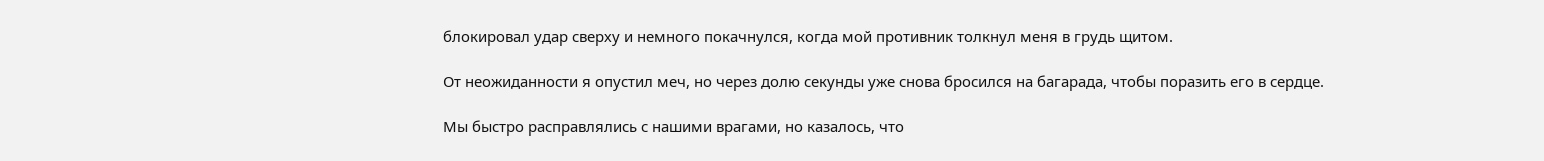блокировал удар сверху и немного покачнулся, когда мой противник толкнул меня в грудь щитом.

От неожиданности я опустил меч, но через долю секунды уже снова бросился на багарада, чтобы поразить его в сердце.

Мы быстро расправлялись с нашими врагами, но казалось, что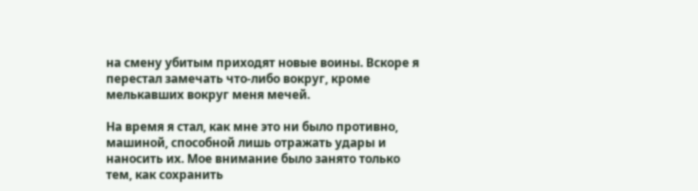на смену убитым приходят новые воины. Вскоре я перестал замечать что-либо вокруг, кроме мелькавших вокруг меня мечей.

На время я стал, как мне это ни было противно, машиной, способной лишь отражать удары и наносить их. Мое внимание было занято только тем, как сохранить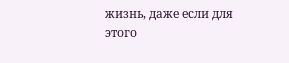жизнь, даже если для этого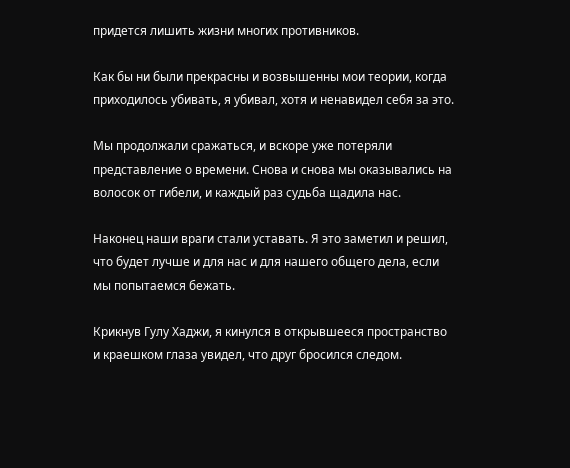придется лишить жизни многих противников.

Как бы ни были прекрасны и возвышенны мои теории, когда приходилось убивать, я убивал, хотя и ненавидел себя за это.

Мы продолжали сражаться, и вскоре уже потеряли представление о времени. Снова и снова мы оказывались на волосок от гибели, и каждый раз судьба щадила нас.

Наконец наши враги стали уставать. Я это заметил и решил, что будет лучше и для нас и для нашего общего дела, если мы попытаемся бежать.

Крикнув Гулу Хаджи, я кинулся в открывшееся пространство и краешком глаза увидел, что друг бросился следом.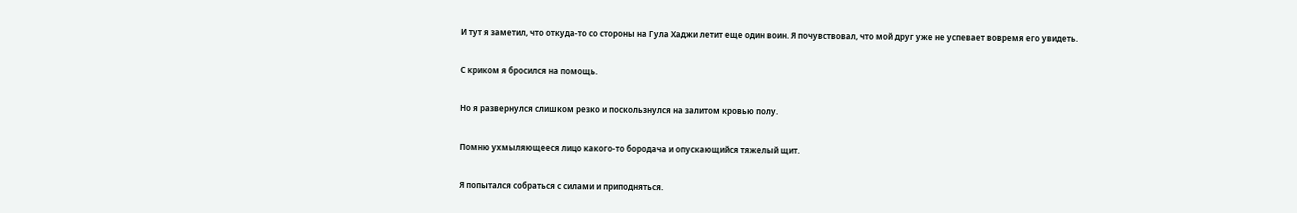И тут я заметил, что откуда-то со стороны на Гула Хаджи летит еще один воин. Я почувствовал, что мой друг уже не успевает вовремя его увидеть.

С криком я бросился на помощь.

Но я развернулся слишком резко и поскользнулся на залитом кровью полу.

Помню ухмыляющееся лицо какого-то бородача и опускающийся тяжелый щит.

Я попытался собраться с силами и приподняться.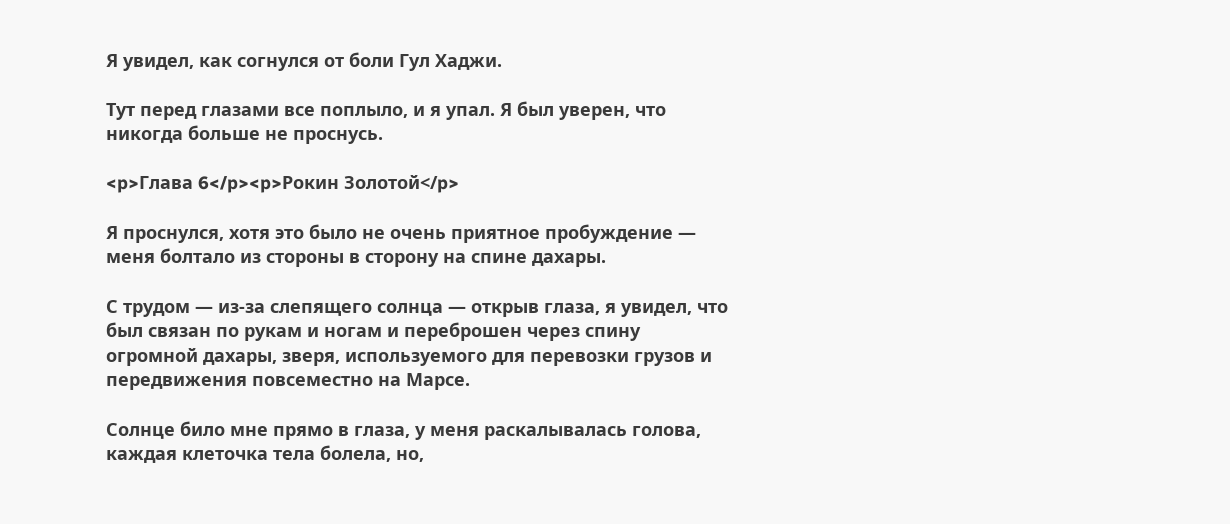Я увидел, как согнулся от боли Гул Хаджи.

Тут перед глазами все поплыло, и я упал. Я был уверен, что никогда больше не проснусь.

<p>Глава 6</p><p>Рокин Золотой</p>

Я проснулся, хотя это было не очень приятное пробуждение — меня болтало из стороны в сторону на спине дахары.

С трудом — из-за слепящего солнца — открыв глаза, я увидел, что был связан по рукам и ногам и переброшен через спину огромной дахары, зверя, используемого для перевозки грузов и передвижения повсеместно на Марсе.

Солнце било мне прямо в глаза, у меня раскалывалась голова, каждая клеточка тела болела, но,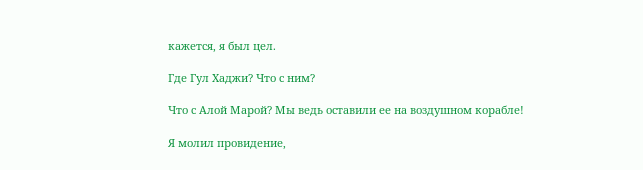кажется, я был цел.

Где Гул Хаджи? Что с ним?

Что с Алой Марой? Мы ведь оставили ее на воздушном корабле!

Я молил провидение,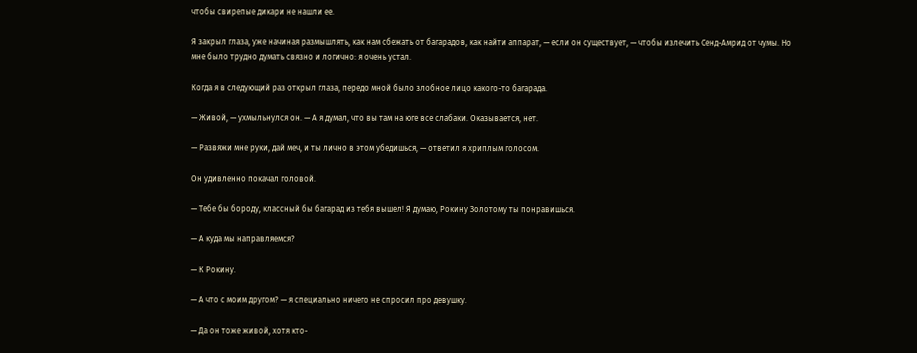чтобы свирепые дикари не нашли ее.

Я закрыл глаза, уже начиная размышлять, как нам сбежать от багарадов, как найти аппарат, — если он существует, — чтобы излечить Сенд-Амрид от чумы. Но мне было трудно думать связно и логично: я очень устал.

Когда я в следующий раз открыл глаза, передо мной было злобное лицо какого-то багарада.

— Живой, — ухмыльнулся он. — А я думал, что вы там на юге все слабаки. Оказывается, нет.

— Развяжи мне руки, дай меч, и ты лично в этом убедишься, — ответил я хриплым голосом.

Он удивленно покачал головой.

— Тебе бы бороду, классный бы багарад из тебя вышел! Я думаю, Рокину Золотому ты понравишься.

— А куда мы направляемся?

— К Рокину.

— А что с моим другом? — я специально ничего не спросил про девушку.

— Да он тоже живой, хотя кто-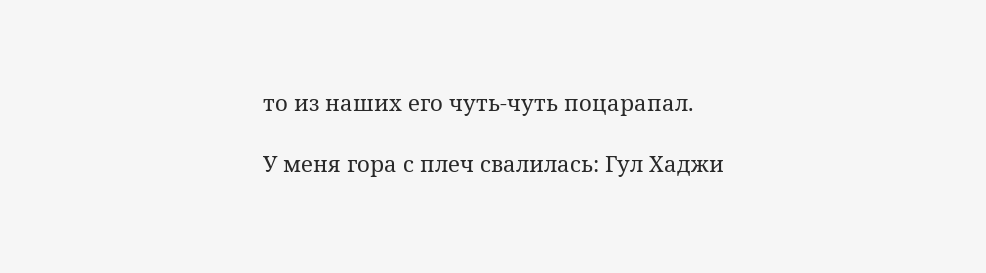то из наших его чуть-чуть поцарапал.

У меня гора с плеч свалилась: Гул Хаджи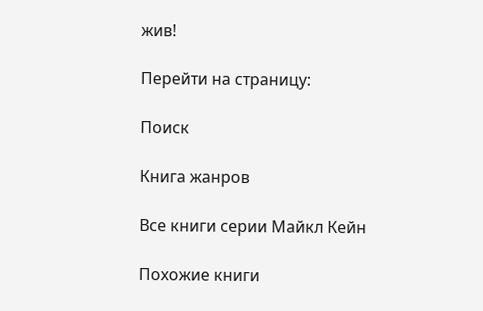жив!

Перейти на страницу:

Поиск

Книга жанров

Все книги серии Майкл Кейн

Похожие книги